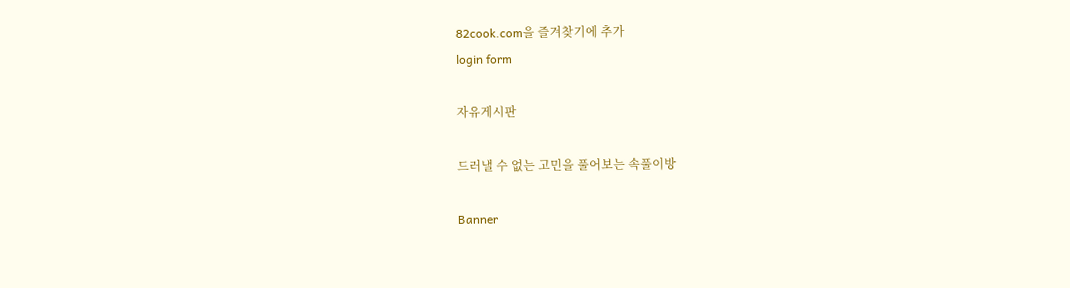82cook.com을 즐겨찾기에 추가
login form

자유게시판

드러낼 수 없는 고민을 풀어보는 속풀이방

Banner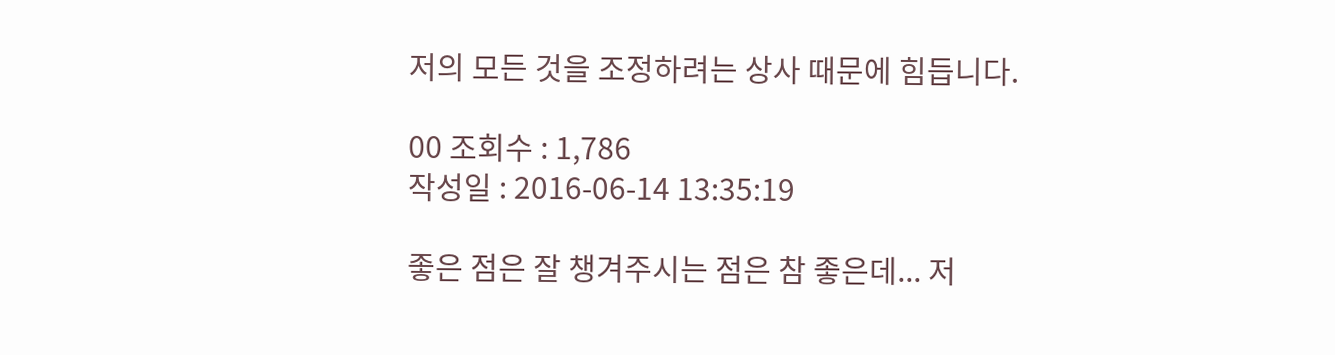저의 모든 것을 조정하려는 상사 때문에 힘듭니다.

00 조회수 : 1,786
작성일 : 2016-06-14 13:35:19

좋은 점은 잘 챙겨주시는 점은 참 좋은데... 저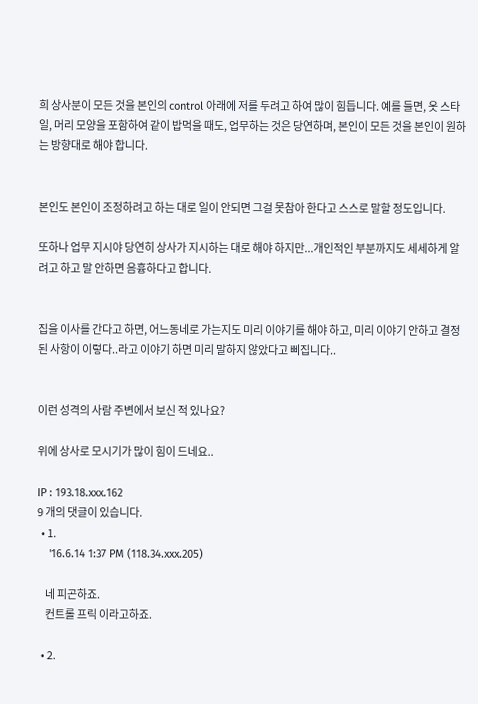희 상사분이 모든 것을 본인의 control 아래에 저를 두려고 하여 많이 힘듭니다. 예를 들면, 옷 스타일, 머리 모양을 포함하여 같이 밥먹을 때도, 업무하는 것은 당연하며, 본인이 모든 것을 본인이 원하는 방향대로 해야 합니다.


본인도 본인이 조정하려고 하는 대로 일이 안되면 그걸 못참아 한다고 스스로 말할 정도입니다.

또하나 업무 지시야 당연히 상사가 지시하는 대로 해야 하지만...개인적인 부분까지도 세세하게 알려고 하고 말 안하면 음흉하다고 합니다.


집을 이사를 간다고 하면, 어느동네로 가는지도 미리 이야기를 해야 하고, 미리 이야기 안하고 결정된 사항이 이렇다..라고 이야기 하면 미리 말하지 않았다고 삐집니다..


이런 성격의 사람 주변에서 보신 적 있나요?

위에 상사로 모시기가 많이 힘이 드네요..

IP : 193.18.xxx.162
9 개의 댓글이 있습니다.
  • 1.
    '16.6.14 1:37 PM (118.34.xxx.205)

    네 피곤하죠.
    컨트롤 프릭 이라고하죠.

  • 2.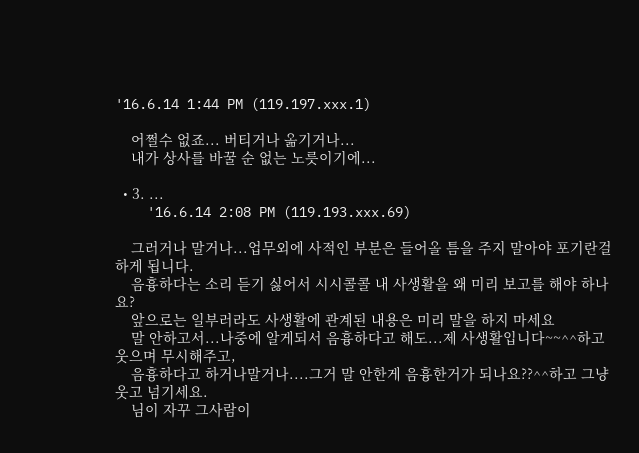'16.6.14 1:44 PM (119.197.xxx.1)

    어쩔수 없죠... 버티거나 옮기거나...
    내가 상사를 바꿀 순 없는 노릇이기에...

  • 3. ...
    '16.6.14 2:08 PM (119.193.xxx.69)

    그러거나 말거나...업무외에 사적인 부분은 들어올 틈을 주지 말아야 포기란걸 하게 됩니다.
    음흉하다는 소리 듣기 싫어서 시시콜콜 내 사생활을 왜 미리 보고를 해야 하나요?
    앞으로는 일부러라도 사생활에 관계된 내용은 미리 말을 하지 마세요
    말 안하고서...나중에 알게되서 음흉하다고 해도...제 사생활입니다~~^^하고 웃으며 무시해주고,
    음흉하다고 하거나말거나....그거 말 안한게 음흉한거가 되나요??^^하고 그냥 웃고 넘기세요.
    님이 자꾸 그사람이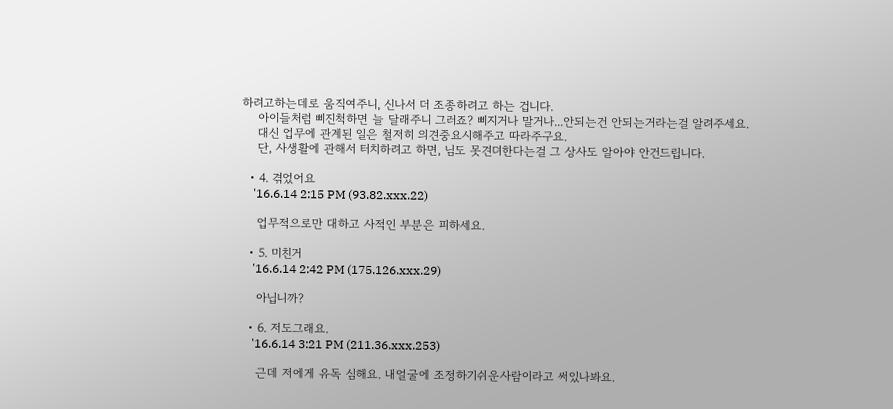하려고하는데로 움직여주니, 신나서 더 조종하려고 하는 겁니다.
    아이들처럼 삐진척하면 늘 달래주니 그러죠? 삐지거나 말거나...안되는건 안되는거라는걸 알려주세요.
    대신 업무에 관계된 일은 철저히 의견중요시해주고 따라주구요.
    단, 사생활에 관해서 터치하려고 하면, 님도 못견뎌한다는걸 그 상사도 알아야 안건드립니다.

  • 4. 겪었어요
    '16.6.14 2:15 PM (93.82.xxx.22)

    업무적으로만 대하고 사적인 부분은 피하세요.

  • 5. 미친거
    '16.6.14 2:42 PM (175.126.xxx.29)

    아닙니까?

  • 6. 저도그래요.
    '16.6.14 3:21 PM (211.36.xxx.253)

    근데 저에게 유독 심해요. 내얼굴에 조정하기쉬운사람이라고 써있나봐요.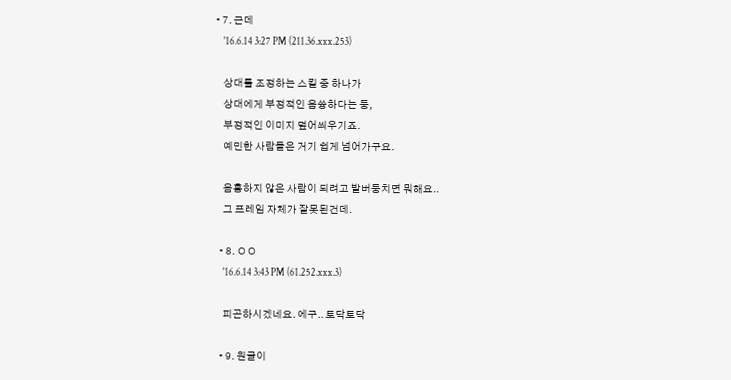• 7. 근데
    '16.6.14 3:27 PM (211.36.xxx.253)

    상대를 조정하는 스킬 중 하나가
    상대에게 부정적인 음쓩하다는 둥,
    부정적인 이미지 덮어씌우기죠.
    예민한 사람들은 거기 쉽게 넘어가구요.

    음흉하지 않은 사람이 되려고 발버둥치면 뭐해요..
    그 프레임 자체가 잘못된건데.

  • 8. ㅇㅇ
    '16.6.14 3:43 PM (61.252.xxx.3)

    피곤하시겠네요. 에구.. 토닥토닥

  • 9. 원글이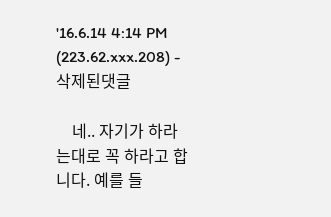'16.6.14 4:14 PM (223.62.xxx.208) - 삭제된댓글

    네.. 자기가 하라는대로 꼭 하라고 합니다. 예를 들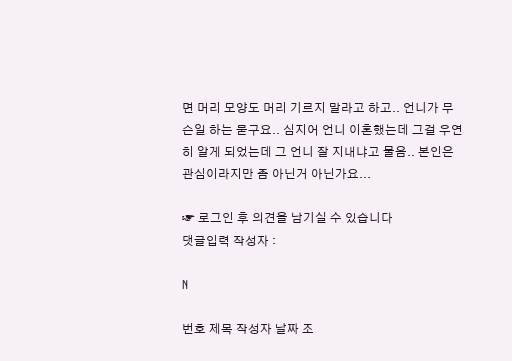면 머리 모양도 머리 기르지 말라고 하고.. 언니가 무슨일 하는 묻구요.. 심지어 언니 이혼했는데 그걸 우연히 알게 되었는데 그 언니 잘 지내냐고 물음.. 본인은 관심이라지만 좀 아닌거 아닌가요...

☞ 로그인 후 의견을 남기실 수 있습니다
댓글입력 작성자 :

N

번호 제목 작성자 날짜 조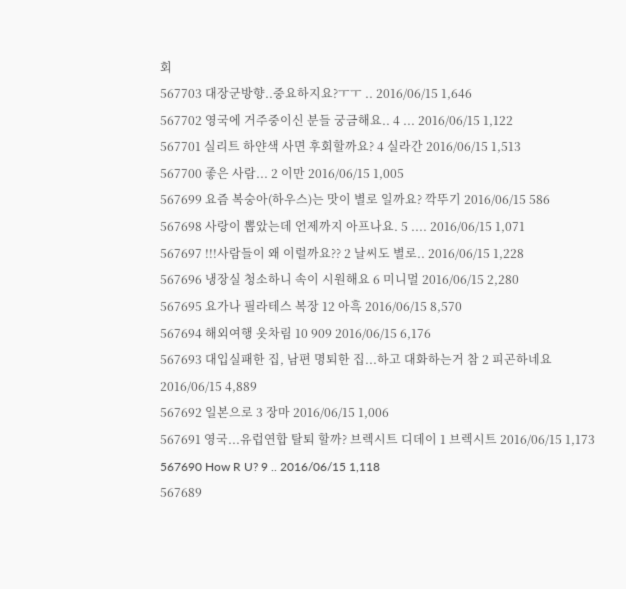회
567703 대장군방향..중요하지요?ㅜㅜ .. 2016/06/15 1,646
567702 영국에 거주중이신 분들 궁금해요.. 4 ... 2016/06/15 1,122
567701 실리트 하얀색 사면 후회할까요? 4 실라간 2016/06/15 1,513
567700 좋은 사람... 2 이만 2016/06/15 1,005
567699 요즘 복숭아(하우스)는 맛이 별로 일까요? 깍뚜기 2016/06/15 586
567698 사랑이 뽑았는데 언제까지 아프나요. 5 .... 2016/06/15 1,071
567697 !!!사람들이 왜 이럴까요?? 2 날씨도 별로.. 2016/06/15 1,228
567696 냉장실 청소하니 속이 시원해요 6 미니멀 2016/06/15 2,280
567695 요가나 필라테스 복장 12 아흑 2016/06/15 8,570
567694 해외여행 옷차림 10 909 2016/06/15 6,176
567693 대입실패한 집, 남편 명퇴한 집...하고 대화하는거 참 2 피곤하네요 2016/06/15 4,889
567692 일본으로 3 장마 2016/06/15 1,006
567691 영국...유럽연합 탈퇴 할까? 브렉시트 디데이 1 브렉시트 2016/06/15 1,173
567690 How R U? 9 .. 2016/06/15 1,118
567689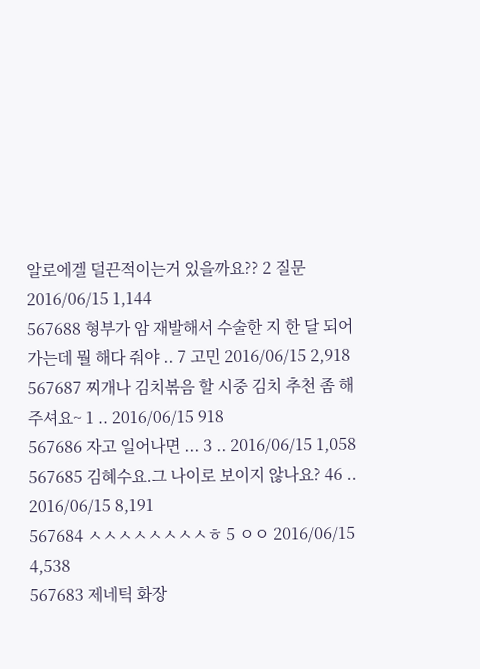알로에겔 덜끈적이는거 있을까요?? 2 질문 2016/06/15 1,144
567688 형부가 암 재발해서 수술한 지 한 달 되어가는데 뭘 해다 줘야 .. 7 고민 2016/06/15 2,918
567687 찌개나 김치볶음 할 시중 김치 추천 좀 해주셔요~ 1 .. 2016/06/15 918
567686 자고 일어나면 ... 3 .. 2016/06/15 1,058
567685 김혜수요.그 나이로 보이지 않나요? 46 .. 2016/06/15 8,191
567684 ㅅㅅㅅㅅㅅㅅㅅㅅㅎ 5 ㅇㅇ 2016/06/15 4,538
567683 제네틱 화장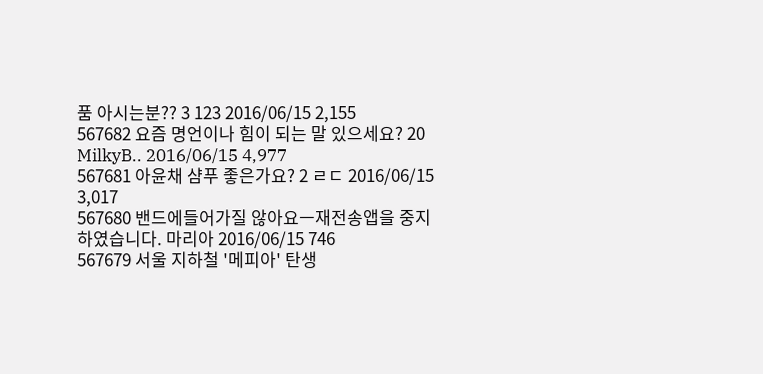품 아시는분?? 3 123 2016/06/15 2,155
567682 요즘 명언이나 힘이 되는 말 있으세요? 20 MilkyB.. 2016/06/15 4,977
567681 아윤채 샴푸 좋은가요? 2 ㄹㄷ 2016/06/15 3,017
567680 밴드에들어가질 않아요ㅡ재전송앱을 중지하였습니다. 마리아 2016/06/15 746
567679 서울 지하철 '메피아' 탄생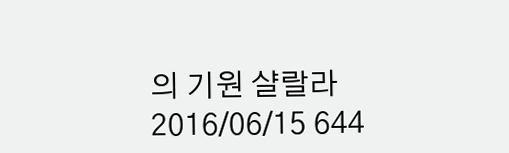의 기원 샬랄라 2016/06/15 644